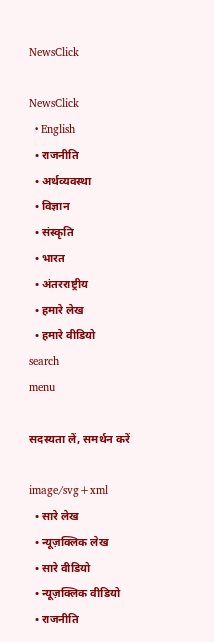NewsClick

NewsClick
  • English
  • राजनीति
  • अर्थव्यवस्था
  • विज्ञान
  • संस्कृति
  • भारत
  • अंतरराष्ट्रीय
  • हमारे लेख
  • हमारे वीडियो
search
menu

सदस्यता लें, समर्थन करें

image/svg+xml
  • सारे लेख
  • न्यूज़क्लिक लेख
  • सारे वीडियो
  • न्यूज़क्लिक वीडियो
  • राजनीति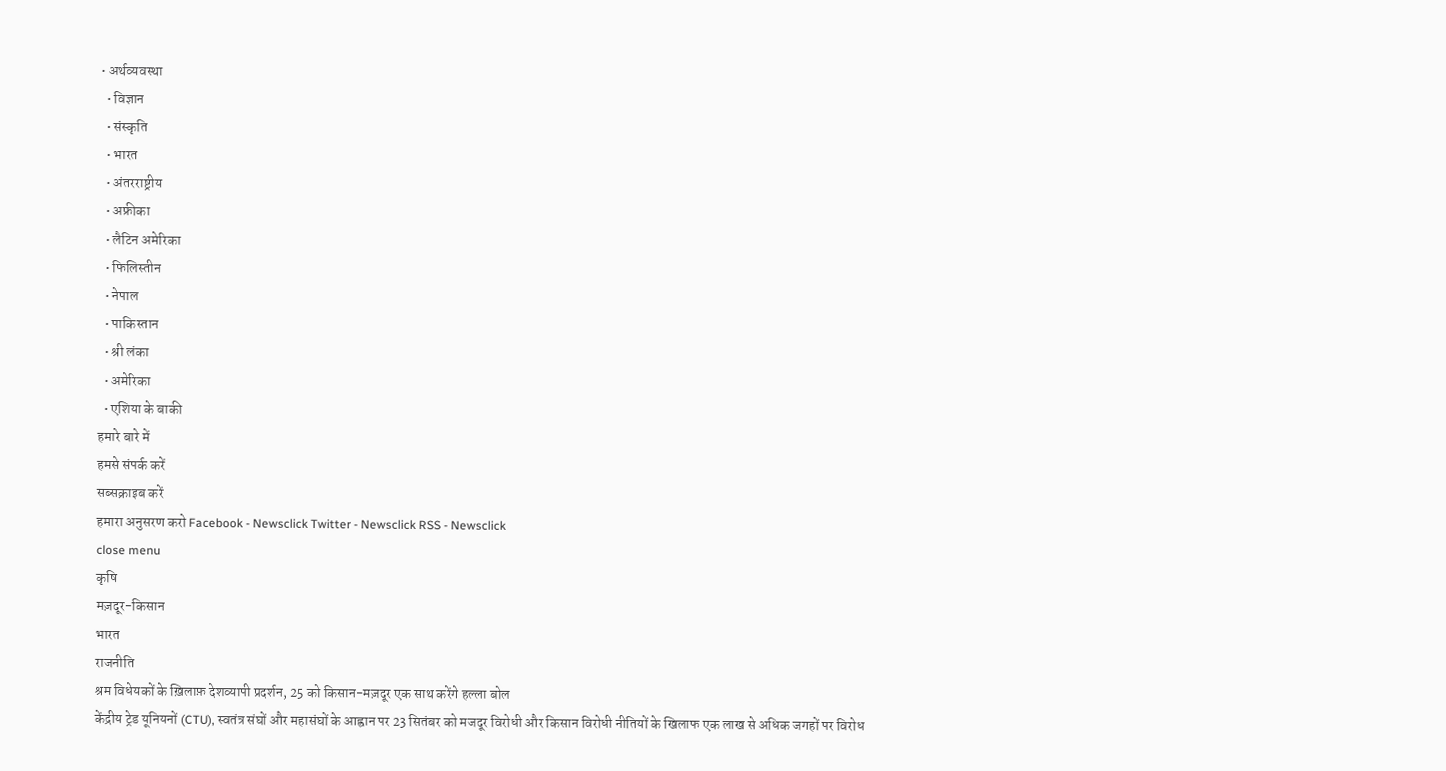• अर्थव्यवस्था
  • विज्ञान
  • संस्कृति
  • भारत
  • अंतरराष्ट्रीय
  • अफ्रीका
  • लैटिन अमेरिका
  • फिलिस्तीन
  • नेपाल
  • पाकिस्तान
  • श्री लंका
  • अमेरिका
  • एशिया के बाकी
हमारे बारे में
हमसे संपर्क करें
सब्सक्राइब करें
हमारा अनुसरण करो Facebook - Newsclick Twitter - Newsclick RSS - Newsclick
close menu
कृषि
मज़दूर-किसान
भारत
राजनीति
श्रम विधेयकों के ख़िलाफ़ देशव्यापी प्रदर्शन, 25 को किसान-मज़दूर एक साथ करेंगे हल्ला बोल
केंद्रीय ट्रेड यूनियनों (CTU), स्वतंत्र संघों और महासंघों के आह्वान पर 23 सितंबर को मजदूर विरोधी और किसान विरोधी नीतियों के खिलाफ एक लाख से अधिक जगहों पर विरोध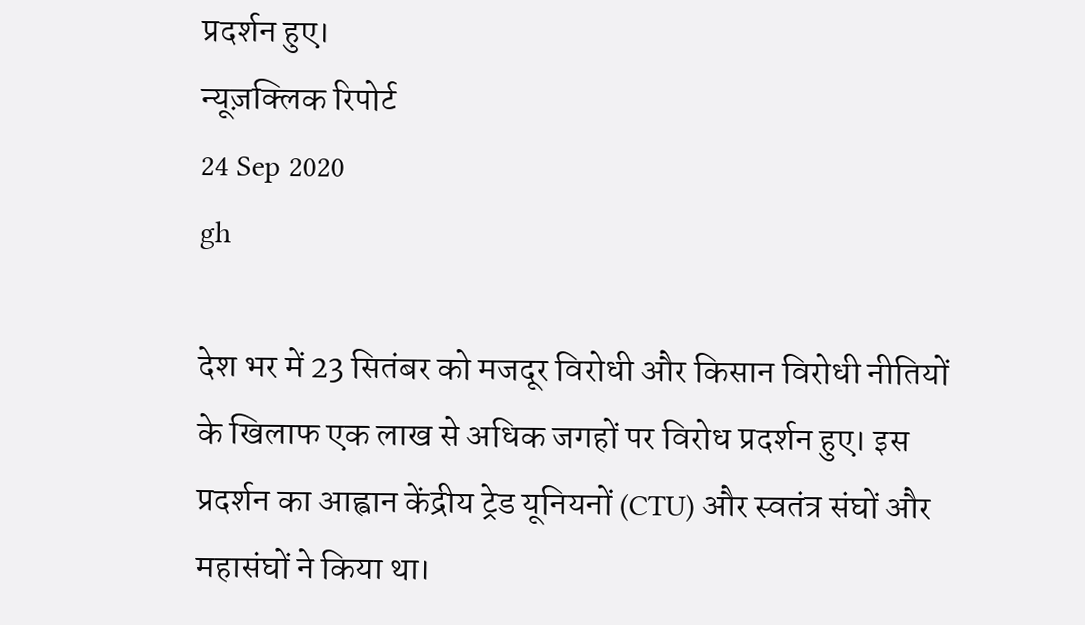प्रदर्शन हुए।
न्यूज़क्लिक रिपोर्ट
24 Sep 2020
gh

देश भर में 23 सितंबर को मजदूर विरोधी और किसान विरोधी नीतियों के खिलाफ एक लाख से अधिक जगहों पर विरोध प्रदर्शन हुए। इस प्रदर्शन का आह्वान केंद्रीय ट्रेड यूनियनों (CTU) और स्वतंत्र संघों और महासंघों ने किया था।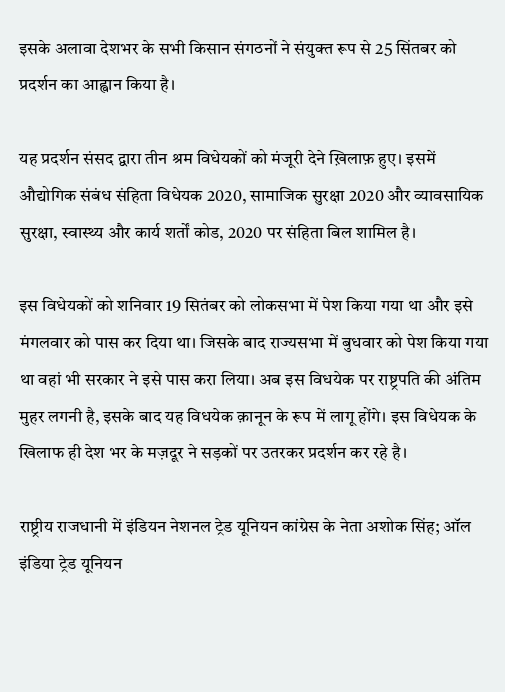इसके अलावा देशभर के सभी किसान संगठनों ने संयुक्त रूप से 25 सिंतबर को प्रदर्शन का आह्वान किया है।

यह प्रदर्शन संसद द्वारा तीन श्रम विधेयकों को मंजूरी देने ख़िलाफ़ हुए। इसमें औद्योगिक संबंध संहिता विधेयक 2020, सामाजिक सुरक्षा 2020 और व्यावसायिक सुरक्षा, स्वास्थ्य और कार्य शर्तों कोड, 2020 पर संहिता बिल शामिल है।

इस विधेयकों को शनिवार 19 सितंबर को लोकसभा में पेश किया गया था और इसे मंगलवार को पास कर दिया था। जिसके बाद राज्यसभा में बुधवार को पेश किया गया था वहां भी सरकार ने इसे पास करा लिया। अब इस विधयेक पर राष्ट्रपति की अंतिम मुहर लगनी है, इसके बाद यह विधयेक क़ानून के रूप में लागू होंगे। इस विधेयक के खिलाफ ही देश भर के मज़दूर ने सड़कों पर उतरकर प्रदर्शन कर रहे है।

राष्ट्रीय राजधानी में इंडियन नेशनल ट्रेड यूनियन कांग्रेस के नेता अशोक सिंह; ऑल इंडिया ट्रेड यूनियन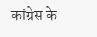कांग्रेस के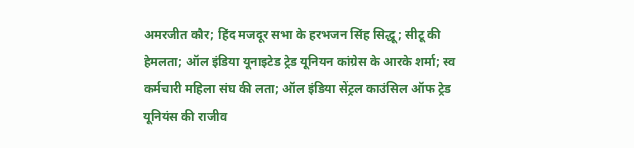अमरजीत कौर; हिंद मजदूर सभा के हरभजन सिंह सिद्धू; सीटू की हेमलता; ऑल इंडिया यूनाइटेड ट्रेड यूनियन कांग्रेस के आरके शर्मा; स्व कर्मचारी महिला संघ की लता; ऑल इंडिया सेंट्रल काउंसिल ऑफ ट्रेड यूनियंस की राजीव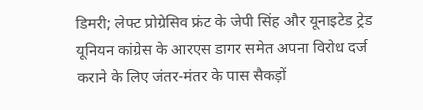डिमरी; लेफ्ट प्रोग्रेसिव फ्रंट के जेपी सिंह और यूनाइटेड ट्रेड यूनियन कांग्रेस के आरएस डागर समेत अपना विरोध दर्ज कराने के लिए जंतर-मंतर के पास सैकड़ों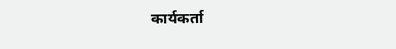कार्यकर्ता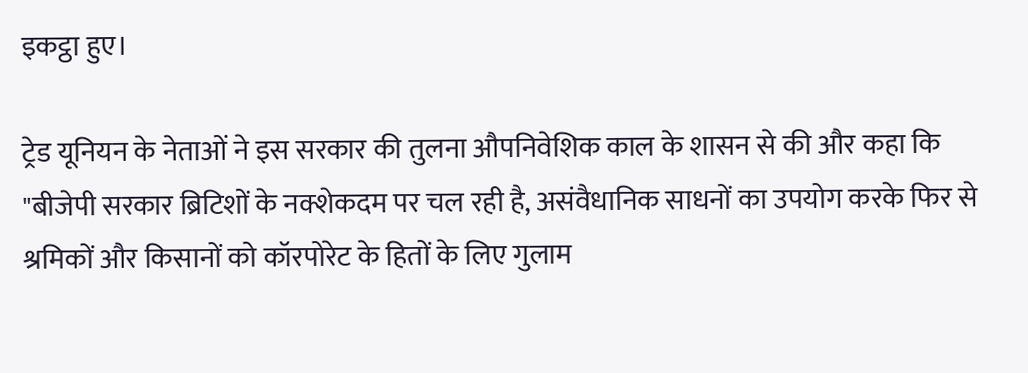इकट्ठा हुए।

ट्रेड यूनियन के नेताओं ने इस सरकार की तुलना औपनिवेशिक काल के शासन से की और कहा कि "बीजेपी सरकार ब्रिटिशों के नक्शेकदम पर चल रही है, असंवैधानिक साधनों का उपयोग करके फिर से श्रमिकों और किसानों को कॉरपोरेट के हितों के लिए गुलाम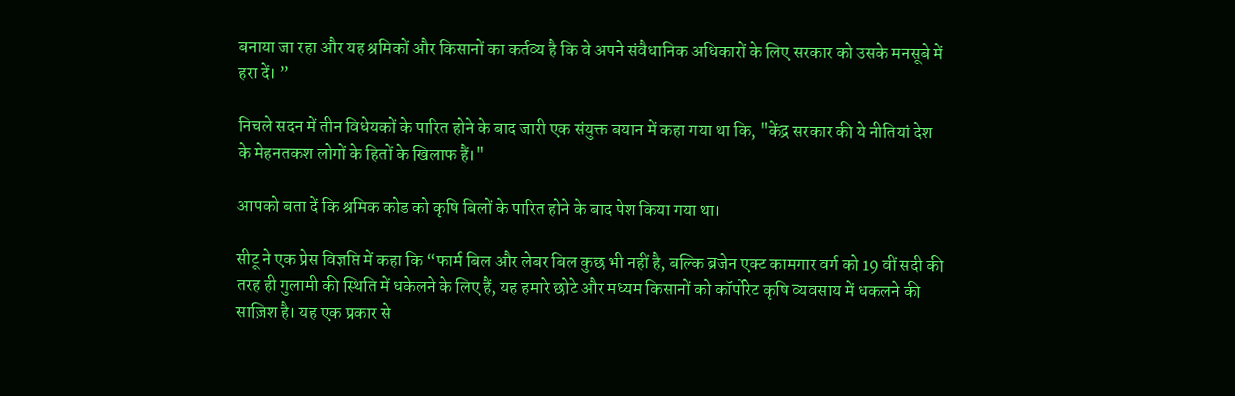बनाया जा रहा और यह श्रमिकों और किसानों का कर्तव्य है कि वे अपने संवैधानिक अधिकारों के लिए सरकार को उसके मनसूबे में हरा दें। ”

निचले सदन में तीन विधेयकों के पारित होने के बाद जारी एक संयुक्त बयान में कहा गया था कि, "केंद्र सरकार की ये नीतियां देश के मेहनतकश लोगों के हितों के खिलाफ हैं।"

आपको बता दें कि श्रमिक कोड को कृषि बिलों के पारित होने के बाद पेश किया गया था।

सीटू ने एक प्रेस विज्ञप्ति में कहा कि “फार्म बिल और लेबर बिल कुछ भी नहीं है, बल्कि ब्रजेन एक्ट कामगार वर्ग को 19 वीं सदी की तरह ही गुलामी की स्थिति में धकेलने के लिए हैं, यह हमारे छोटे और मध्यम किसानों को कॉर्पोरेट कृषि व्यवसाय में धकलने की साज़िश है। यह एक प्रकार से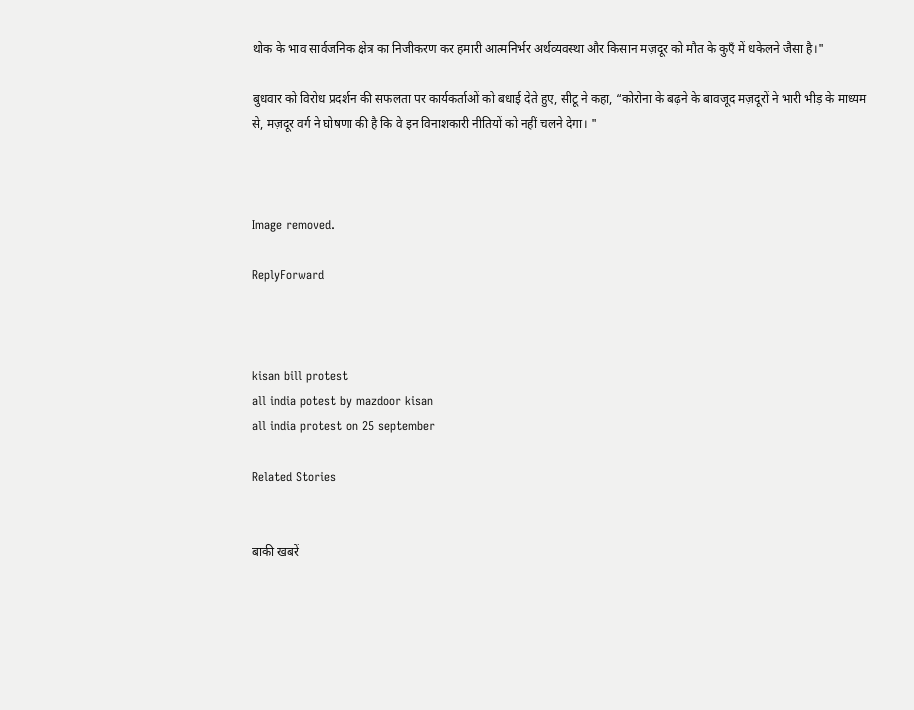थोक के भाव सार्वजनिक क्षेत्र का निजीकरण कर हमारी आत्मनिर्भर अर्थव्यवस्था और किसान मज़दूर को मौत के कुऍं में धकेलने जैसा है।"

बुधवार को विरोध प्रदर्शन की सफलता पर कार्यकर्ताओं को बधाई देते हुए, सीटू ने कहा, “कोरोना के बढ़ने के बावजूद मज़दूरों ने भारी भीड़ के माध्यम से, मज़दूर वर्ग ने घोषणा की है कि वे इन विनाशकारी नीतियों को नहीं चलने देगा। "



Image removed.

ReplyForward



kisan bill protest
all india potest by mazdoor kisan
all india protest on 25 september

Related Stories


बाकी खबरें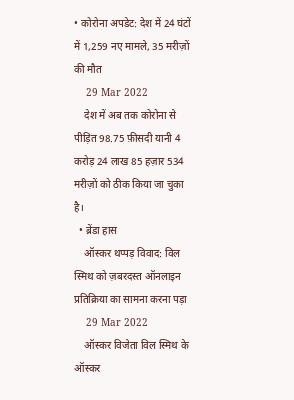• कोरोना अपडेट: देश में 24 घंटों में 1,259 नए मामले, 35 मरीज़ों की मौत
    29 Mar 2022
    देश में अब तक कोरोना से पीड़ित 98.75 फ़ीसदी यानी 4 करोड़ 24 लाख 85 हज़ार 534 मरीज़ों को ठीक किया जा चुका है।
  • ब्रेंडा हास
    ऑस्कर थप्पड़ विवाद: विल स्मिथ को ज़बरदस्त ऑनलाइन प्रतिक्रिया का सामना करना पड़ा
    29 Mar 2022
    ऑस्कर विजेता विल स्मिथ के ऑस्कर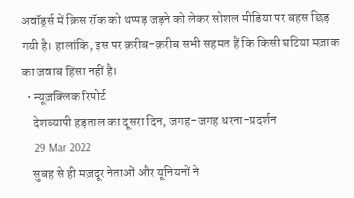अवॉर्ड्स में क्रिस रॉक को थप्पड़ जड़ने को लेकर सोशल मीडिया पर बहस छिड़ गयी है। हालांकि, इस पर क़रीब-क़रीब सभी सहमत हैं कि किसी घटिया मज़ाक का जवाब हिंसा नहीं है।
  • न्यूज़क्लिक रिपोर्ट
    देशव्यापी हड़ताल का दूसरा दिन, जगह-जगह धरना-प्रदर्शन
    29 Mar 2022
    सुबह से ही मज़दूर नेताओं और यूनियनों ने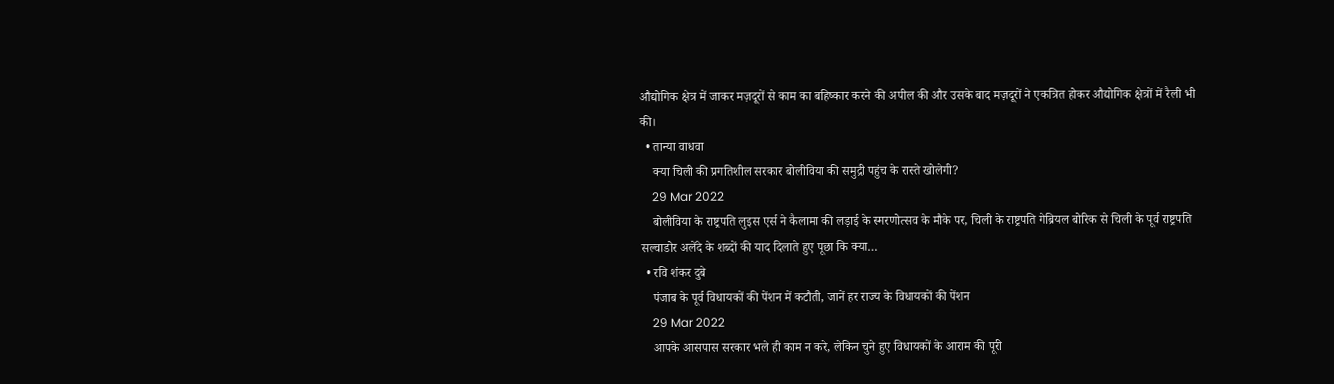औद्योगिक क्षेत्र में जाकर मज़दूरों से काम का बहिष्कार करने की अपील की और उसके बाद मज़दूरों ने एकत्रित होकर औद्योगिक क्षेत्रों में रैली भी की।
  • तान्या वाधवा
    क्या चिली की प्रगतिशील सरकार बोलीविया की समुद्री पहुंच के रास्ते खोलेगी?
    29 Mar 2022
    बोलीविया के राष्ट्रपति लुइस एर्स ने कैलामा की लड़ाई के स्मरणोत्सव के मौके पर, चिली के राष्ट्रपति गेब्रियल बोरिक से चिली के पूर्व राष्ट्रपति सल्वाडोर अलेंदे के शब्दों की याद दिलाते हुए पूछा कि क्या…
  • रवि शंकर दुबे
    पंजाब के पूर्व विधायकों की पेंशन में कटौती, जानें हर राज्य के विधायकों की पेंशन
    29 Mar 2022
    आपके आसपास सरकार भले ही काम न करे, लेकिन चुने हुए विधायकों के आराम की पूरी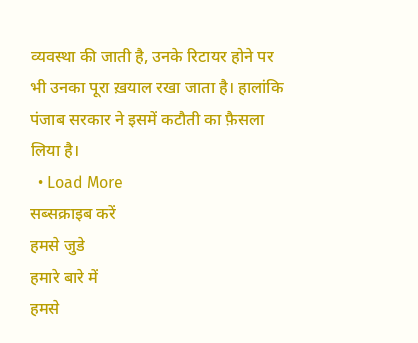व्यवस्था की जाती है, उनके रिटायर होने पर भी उनका पूरा ख़याल रखा जाता है। हालांकि पंजाब सरकार ने इसमें कटौती का फ़ैसला लिया है।
  • Load More
सब्सक्राइब करें
हमसे जुडे
हमारे बारे में
हमसे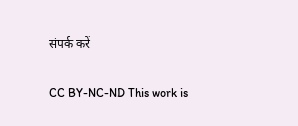संपर्क करें

CC BY-NC-ND This work is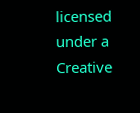licensed under a Creative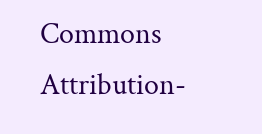Commons Attribution-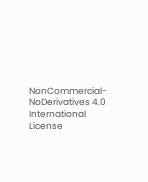NonCommercial-NoDerivatives 4.0 International License